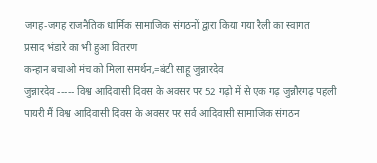जगह-जगह राजनैतिक धार्मिक सामाजिक संगठनों द्वारा किया गया रैली का स्वागत
प्रसाद भंडारे का भी हुआ वितरण
कन्हान बचाओ मंच को मिला समर्थन,=बंटी साहू जुन्नारदेव
जुन्नारदेव ----- विश्व आदिवासी दिवस के अवसर पर 52 गढ़ो में से एक गढ़ जुन्नौरगढ़ पहली पायरी मैं विश्व आदिवासी दिवस के अवसर पर सर्व आदिवासी सामाजिक संगठन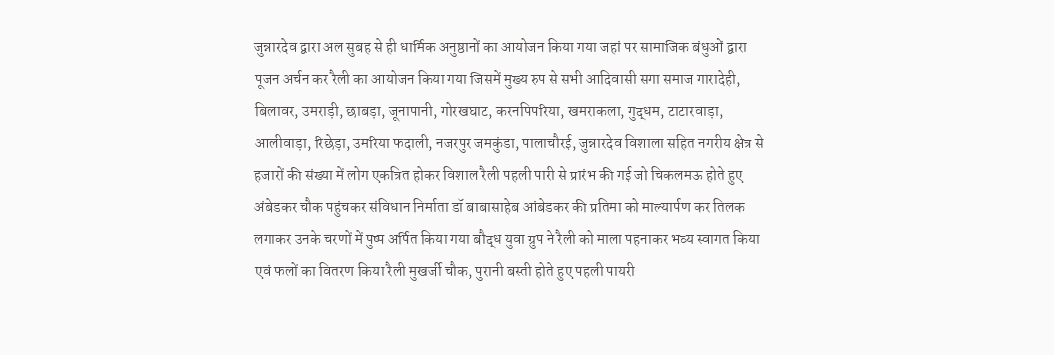जुन्नारदेव द्वारा अल सुबह से ही धार्मिक अनुष्ठानों का आयोजन किया गया जहां पर सामाजिक बंधुओं द्वारा पूजन अर्चन कर रैली का आयोजन किया गया जिसमें मुख्य रुप से सभी आदिवासी सगा समाज गारादेही, बिलावर, उमराड़ी, छाबड़ा, जूनापानी, गोरखघाट, करनपिपरिया, खमराकला, गुद्धम, टाटारवाड़ा, आलीवाड़ा, रिछेड़ा, उमरिया फदाली, नजरपुर जमकुंडा, पालाचौरई, जुन्नारदेव विशाला सहित नगरीय क्षेत्र से हजारों की संख्या में लोग एकत्रित होकर विशाल रैली पहली पारी से प्रारंभ की गई जो चिकलमऊ होते हुए अंबेडकर चौक पहुंचकर संविधान निर्माता डॉ बाबासाहेब आंबेडकर की प्रतिमा को माल्यार्पण कर तिलक लगाकर उनके चरणों में पुष्प अर्पित किया गया बौद्ध युवा ग्रुप ने रैली को माला पहनाकर भव्य स्वागत किया एवं फलों का वितरण किया रैली मुखर्जी चौक, पुरानी बस्ती होते हुए पहली पायरी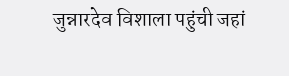जुन्नारदेव विशाला पहुंची जहां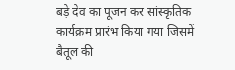बड़े देव का पूजन कर सांस्कृतिक कार्यक्रम प्रारंभ किया गया जिसमें बैतूल की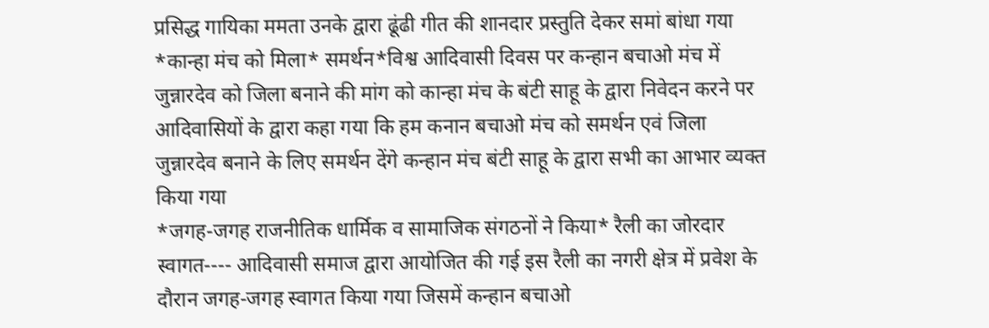प्रसिद्ध गायिका ममता उनके द्वारा ढूंढी गीत की शानदार प्रस्तुति देकर समां बांधा गया
*कान्हा मंच को मिला* समर्थन*विश्व आदिवासी दिवस पर कन्हान बचाओ मंच में जुन्नारदेव को जिला बनाने की मांग को कान्हा मंच के बंटी साहू के द्वारा निवेदन करने पर आदिवासियों के द्वारा कहा गया कि हम कनान बचाओ मंच को समर्थन एवं जिला जुन्नारदेव बनाने के लिए समर्थन देंगे कन्हान मंच बंटी साहू के द्वारा सभी का आभार व्यक्त किया गया
*जगह-जगह राजनीतिक धार्मिक व सामाजिक संगठनों ने किया* रैली का जोरदार स्वागत---- आदिवासी समाज द्वारा आयोजित की गई इस रैली का नगरी क्षेत्र में प्रवेश के दौरान जगह-जगह स्वागत किया गया जिसमें कन्हान बचाओ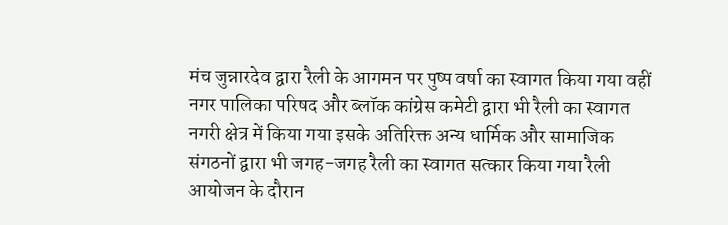मंच जुन्नारदेव द्वारा रैली के आगमन पर पुष्प वर्षा का स्वागत किया गया वहीं नगर पालिका परिषद और ब्लॉक कांग्रेस कमेटी द्वारा भी रैली का स्वागत नगरी क्षेत्र में किया गया इसके अतिरिक्त अन्य धार्मिक और सामाजिक संगठनों द्वारा भी जगह-जगह रैली का स्वागत सत्कार किया गया रैली आयोजन के दौरान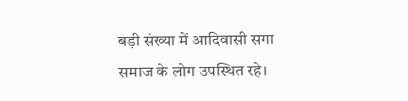बड़ी संख्या में आदिवासी सगा समाज के लोग उपस्थित रहे।